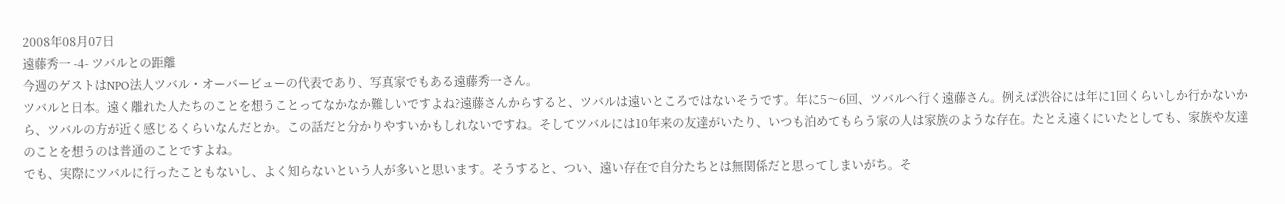2008年08月07日
遠藤秀一 -4- ツバルとの距離
今週のゲストはNPO法人ツバル・オーバービューの代表であり、写真家でもある遠藤秀一さん。
ツバルと日本。遠く離れた人たちのことを想うことってなかなか難しいですよね?遠藤さんからすると、ツバルは遠いところではないそうです。年に5〜6回、ツバルへ行く遠藤さん。例えば渋谷には年に1回くらいしか行かないから、ツバルの方が近く感じるくらいなんだとか。この話だと分かりやすいかもしれないですね。そしてツバルには10年来の友達がいたり、いつも泊めてもらう家の人は家族のような存在。たとえ遠くにいたとしても、家族や友達のことを想うのは普通のことですよね。
でも、実際にツバルに行ったこともないし、よく知らないという人が多いと思います。そうすると、つい、遠い存在で自分たちとは無関係だと思ってしまいがち。そ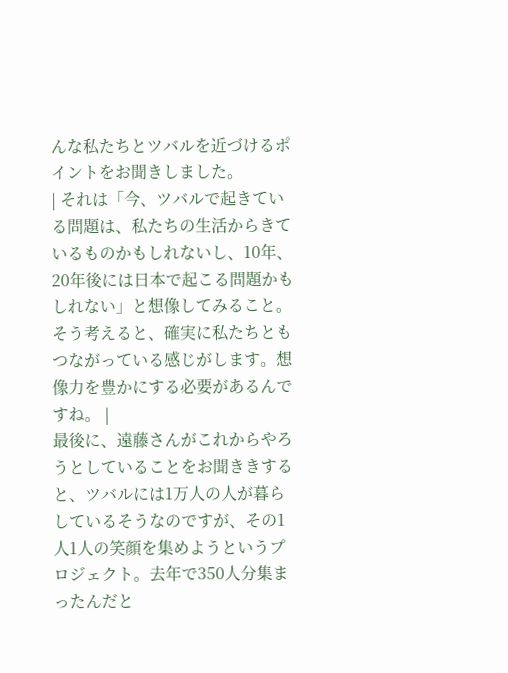んな私たちとツバルを近づけるポイントをお聞きしました。
| それは「今、ツバルで起きている問題は、私たちの生活からきているものかもしれないし、10年、20年後には日本で起こる問題かもしれない」と想像してみること。そう考えると、確実に私たちともつながっている感じがします。想像力を豊かにする必要があるんですね。 |
最後に、遠藤さんがこれからやろうとしていることをお聞ききすると、ツバルには1万人の人が暮らしているそうなのですが、その1人1人の笑顔を集めようというプロジェクト。去年で350人分集まったんだと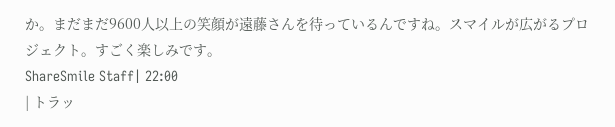か。まだまだ9600人以上の笑顔が遠藤さんを待っているんですね。スマイルが広がるプロジェクト。すごく楽しみです。
ShareSmile Staff| 22:00
| トラッ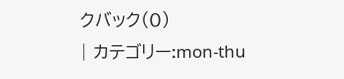クバック(0)
| カテゴリー:mon-thu